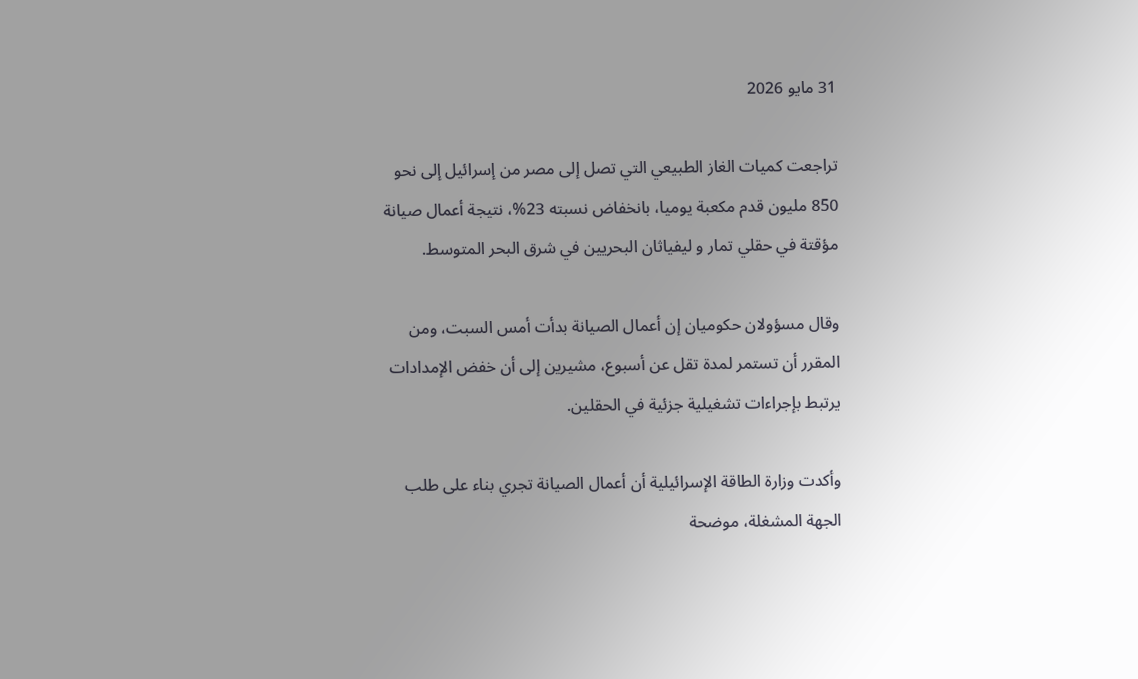31 مايو 2026

تراجعت كميات الغاز الطبيعي التي تصل إلى مصر من إسرائيل إلى نحو 850 مليون قدم مكعبة يوميا، بانخفاض نسبته 23%، نتيجة أعمال صيانة مؤقتة في حقلي تمار و ليفياثان البحريين في شرق البحر المتوسط.

وقال مسؤولان حكوميان إن أعمال الصيانة بدأت أمس السبت، ومن المقرر أن تستمر لمدة تقل عن أسبوع، مشيرين إلى أن خفض الإمدادات يرتبط بإجراءات تشغيلية جزئية في الحقلين.

وأكدت وزارة الطاقة الإسرائيلية أن أعمال الصيانة تجري بناء على طلب الجهة المشغلة، موضحة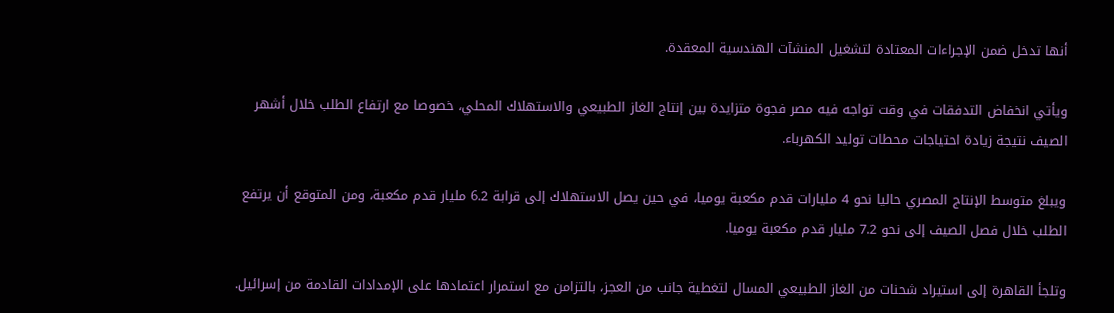أنها تدخل ضمن الإجراءات المعتادة لتشغيل المنشآت الهندسية المعقدة.

ويأتي انخفاض التدفقات في وقت تواجه فيه مصر فجوة متزايدة بين إنتاج الغاز الطبيعي والاستهلاك المحلي، خصوصا مع ارتفاع الطلب خلال أشهر الصيف نتيجة زيادة احتياجات محطات توليد الكهرباء.

ويبلغ متوسط الإنتاج المصري حاليا نحو 4 مليارات قدم مكعبة يوميا، في حين يصل الاستهلاك إلى قرابة 6.2 مليار قدم مكعبة، ومن المتوقع أن يرتفع الطلب خلال فصل الصيف إلى نحو 7.2 مليار قدم مكعبة يوميا.

وتلجأ القاهرة إلى استيراد شحنات من الغاز الطبيعي المسال لتغطية جانب من العجز، بالتزامن مع استمرار اعتمادها على الإمدادات القادمة من إسرائيل.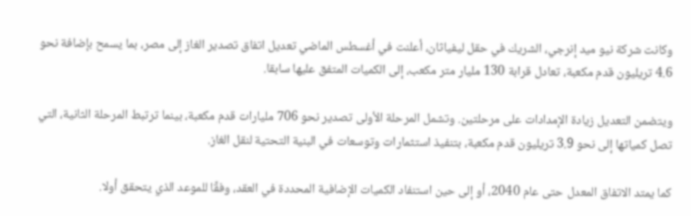وكانت شركة نيو ميد إنرجي، الشريك في حقل ليفياثان، أعلنت في أغسطس الماضي تعديل اتفاق تصدير الغاز إلى مصر، بما يسمح بإضافة نحو 4.6 تريليون قدم مكعبة، تعادل قرابة 130 مليار متر مكعب، إلى الكميات المتفق عليها سابقا.

ويتضمن التعديل زيادة الإمدادات على مرحلتين. وتشمل المرحلة الأولى تصدير نحو 706 مليارات قدم مكعبة، بينما ترتبط المرحلة الثانية، التي تصل كمياتها إلى نحو 3.9 تريليون قدم مكعبة، بتنفيذ استثمارات وتوسعات في البنية التحتية لنقل الغاز.

كما يمتد الاتفاق المعدل حتى عام 2040، أو إلى حين استنفاد الكميات الإضافية المحددة في العقد، وفقًا للموعد الذي يتحقق أولا.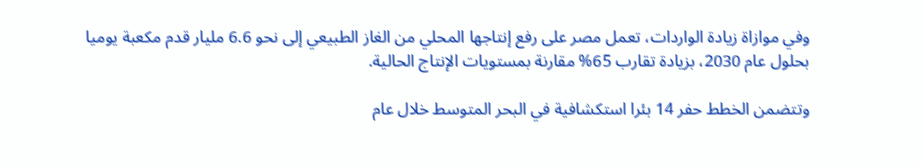وفي موازاة زيادة الواردات، تعمل مصر على رفع إنتاجها المحلي من الغاز الطبيعي إلى نحو 6.6 مليار قدم مكعبة يوميا بحلول عام 2030، بزيادة تقارب 65% مقارنة بمستويات الإنتاج الحالية.

وتتضمن الخطط حفر 14 بئرا استكشافية في البحر المتوسط خلال عام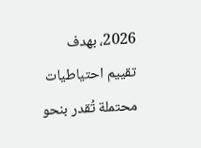2026، بهدف تقييم احتياطيات محتملة تُقدر بنحو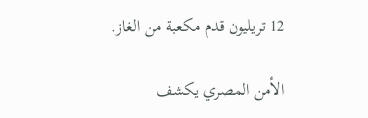12 تريليون قدم مكعبة من الغاز.

الأمن المصري يكشف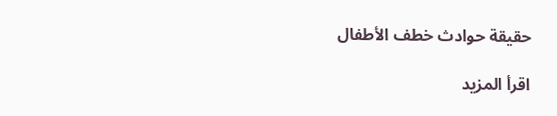حقيقة حوادث خطف الأطفال

اقرأ المزيد